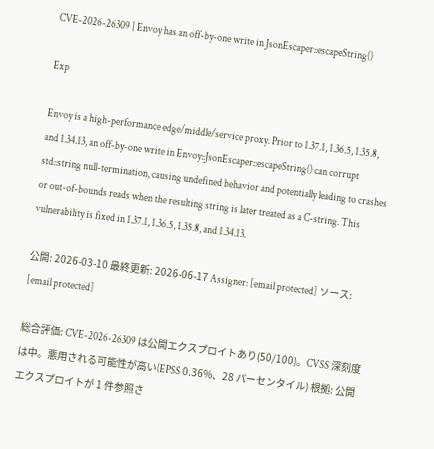CVE-2026-26309 | Envoy has an off-by-one write in JsonEscaper::escapeString()

Exp

Envoy is a high-performance edge/middle/service proxy. Prior to 1.37.1, 1.36.5, 1.35.8, and 1.34.13, an off-by-one write in Envoy::JsonEscaper::escapeString() can corrupt std::string null-termination, causing undefined behavior and potentially leading to crashes or out-of-bounds reads when the resulting string is later treated as a C-string. This vulnerability is fixed in 1.37.1, 1.36.5, 1.35.8, and 1.34.13.

公開: 2026-03-10 最終更新: 2026-06-17 Assigner: [email protected] ソース: [email protected]

総合評価: CVE-2026-26309 は公開エクスプロイトあり(50/100)。CVSS 深刻度は中。悪用される可能性が高い(EPSS 0.36%、28 パーセンタイル) 根拠: 公開エクスプロイトが 1 件参照さ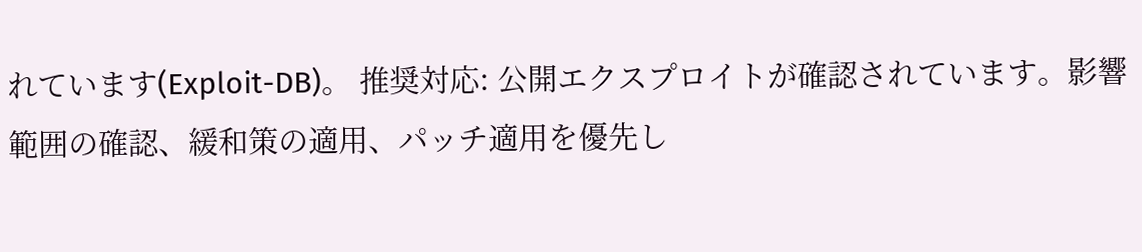れています(Exploit-DB)。 推奨対応: 公開エクスプロイトが確認されています。影響範囲の確認、緩和策の適用、パッチ適用を優先し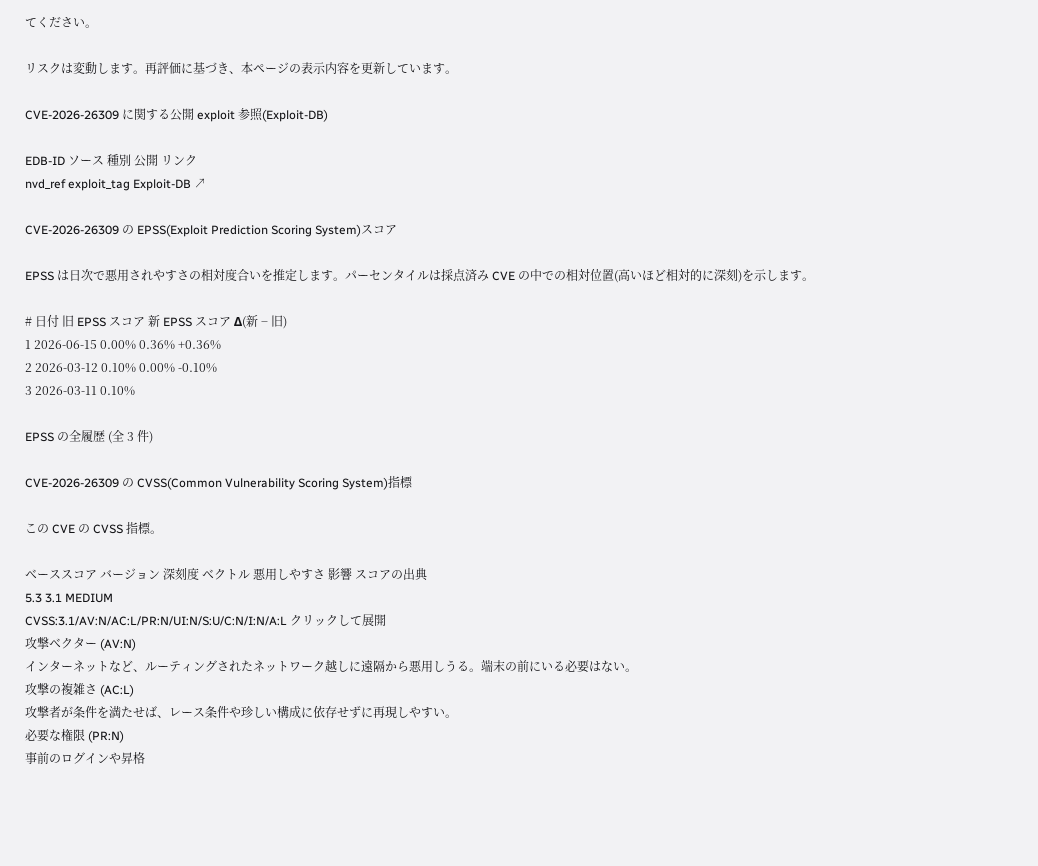てください。

リスクは変動します。再評価に基づき、本ページの表示内容を更新しています。

CVE-2026-26309 に関する公開 exploit 参照(Exploit-DB)

EDB-ID ソース 種別 公開 リンク
nvd_ref exploit_tag Exploit-DB ↗

CVE-2026-26309 の EPSS(Exploit Prediction Scoring System)スコア

EPSS は日次で悪用されやすさの相対度合いを推定します。パーセンタイルは採点済み CVE の中での相対位置(高いほど相対的に深刻)を示します。

# 日付 旧 EPSS スコア 新 EPSS スコア Δ(新 − 旧)
1 2026-06-15 0.00% 0.36% +0.36%
2 2026-03-12 0.10% 0.00% -0.10%
3 2026-03-11 0.10%

EPSS の全履歴 (全 3 件)

CVE-2026-26309 の CVSS(Common Vulnerability Scoring System)指標

この CVE の CVSS 指標。

ベーススコア バージョン 深刻度 ベクトル 悪用しやすさ 影響 スコアの出典
5.3 3.1 MEDIUM
CVSS:3.1/AV:N/AC:L/PR:N/UI:N/S:U/C:N/I:N/A:L クリックして展開
攻撃ベクター (AV:N)
インターネットなど、ルーティングされたネットワーク越しに遠隔から悪用しうる。端末の前にいる必要はない。
攻撃の複雑さ (AC:L)
攻撃者が条件を満たせば、レース条件や珍しい構成に依存せずに再現しやすい。
必要な権限 (PR:N)
事前のログインや昇格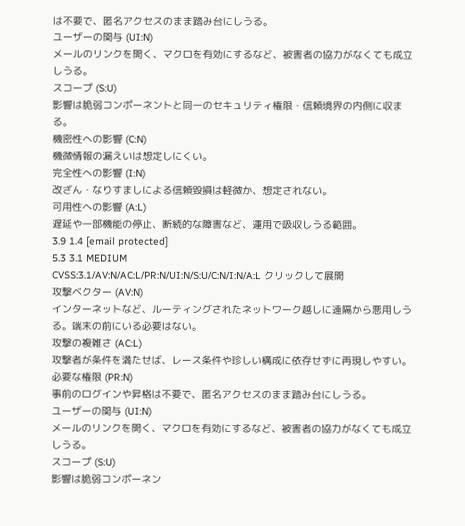は不要で、匿名アクセスのまま踏み台にしうる。
ユーザーの関与 (UI:N)
メールのリンクを開く、マクロを有効にするなど、被害者の協力がなくても成立しうる。
スコープ (S:U)
影響は脆弱コンポーネントと同一のセキュリティ権限・信頼境界の内側に収まる。
機密性への影響 (C:N)
機微情報の漏えいは想定しにくい。
完全性への影響 (I:N)
改ざん・なりすましによる信頼毀損は軽微か、想定されない。
可用性への影響 (A:L)
遅延や一部機能の停止、断続的な障害など、運用で吸収しうる範囲。
3.9 1.4 [email protected]
5.3 3.1 MEDIUM
CVSS:3.1/AV:N/AC:L/PR:N/UI:N/S:U/C:N/I:N/A:L クリックして展開
攻撃ベクター (AV:N)
インターネットなど、ルーティングされたネットワーク越しに遠隔から悪用しうる。端末の前にいる必要はない。
攻撃の複雑さ (AC:L)
攻撃者が条件を満たせば、レース条件や珍しい構成に依存せずに再現しやすい。
必要な権限 (PR:N)
事前のログインや昇格は不要で、匿名アクセスのまま踏み台にしうる。
ユーザーの関与 (UI:N)
メールのリンクを開く、マクロを有効にするなど、被害者の協力がなくても成立しうる。
スコープ (S:U)
影響は脆弱コンポーネン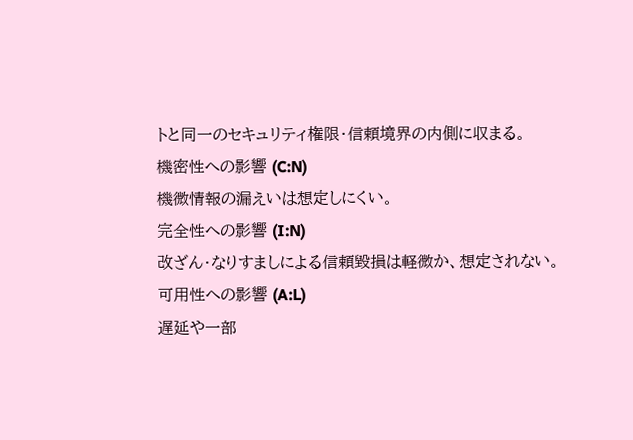トと同一のセキュリティ権限・信頼境界の内側に収まる。
機密性への影響 (C:N)
機微情報の漏えいは想定しにくい。
完全性への影響 (I:N)
改ざん・なりすましによる信頼毀損は軽微か、想定されない。
可用性への影響 (A:L)
遅延や一部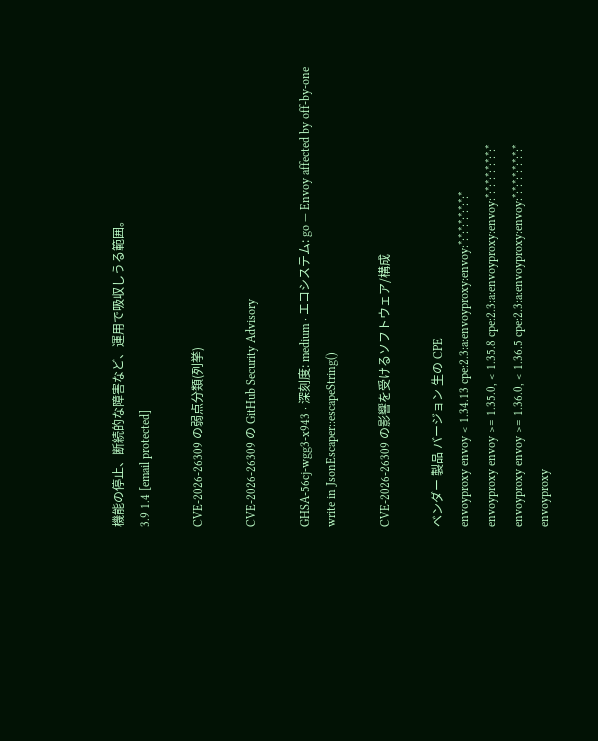機能の停止、断続的な障害など、運用で吸収しうる範囲。
3.9 1.4 [email protected]

CVE-2026-26309 の弱点分類(列挙)

CVE-2026-26309 の GitHub Security Advisory

GHSA-56cj-wgg3-x943 · 深刻度: medium · エコシステム: go — Envoy affected by off-by-one write in JsonEscaper::escapeString()

CVE-2026-26309 の影響を受けるソフトウェア/構成

ベンダー 製品 バージョン 生の CPE
envoyproxy envoy < 1.34.13 cpe:2.3:a:envoyproxy:envoy:*:*:*:*:*:*:*:*
envoyproxy envoy >= 1.35.0, < 1.35.8 cpe:2.3:a:envoyproxy:envoy:*:*:*:*:*:*:*:*
envoyproxy envoy >= 1.36.0, < 1.36.5 cpe:2.3:a:envoyproxy:envoy:*:*:*:*:*:*:*:*
envoyproxy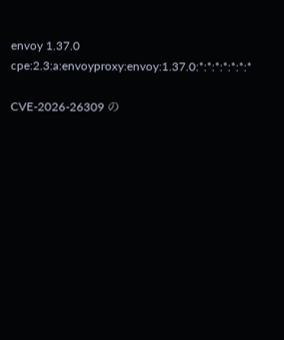envoy 1.37.0 cpe:2.3:a:envoyproxy:envoy:1.37.0:*:*:*:*:*:*:*

CVE-2026-26309 の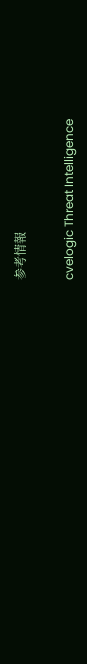参考情報

cvelogic Threat Intelligence